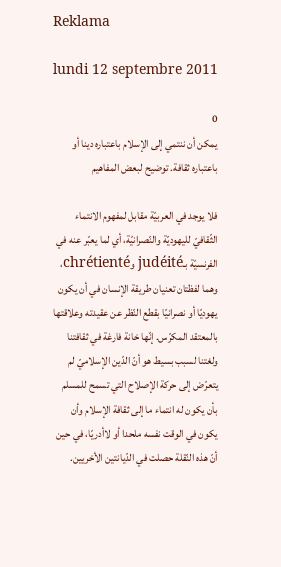Reklama

lundi 12 septembre 2011

0
يمكن أن ننتمي إلى الإسلام باعتباره دينا أو باعتباره ثقافة. توضيح لبعض المفاهيم

فلا يوجد في العربيّة مقابل لمفهوم الانتماء الثّقافيّ لليهوديّة والنّصرانيّة، أي لما يعبّر عنه في الفرنسيّة بـjudéité وchrétienté، وهما لفظتان تعنيان طريقة الإنسان في أن يكون يهوديّا أو نصرانيّا بقطع النّظر عن عقيدته وعلاقتها بالمعتقد المكرّس. إنّها خانة فارغة في ثقافتنا ولغتنا لسبب بسيط هو أنّ الدّين الإسلاميّ لم يتعرّض إلى حركة الإصلاح التي تسمح للمسلم بأن يكون له انتماء ما إلى ثقافة الإسلام وأن يكون في الوقت نفسه ملحدا أو لاأدريّا، في حين أنّ هذه النّقلة حصلت في الدّيانتين الأخريين.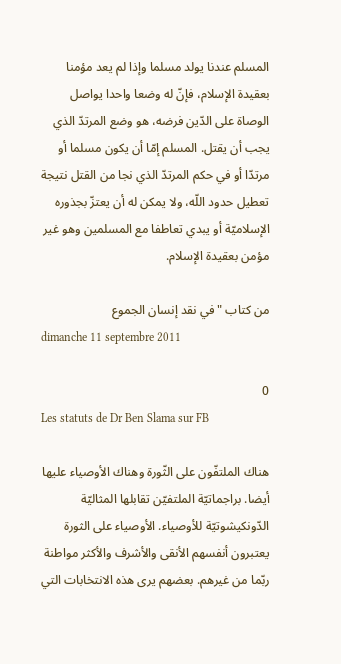المسلم عندنا يولد مسلما وإذا لم يعد مؤمنا بعقيدة الإسلام، فإنّ له وضعا واحدا يواصل الوصاة على الدّين فرضه، هو وضع المرتدّ الذي يجب أن يقتل. المسلم إمّا أن يكون مسلما أو مرتدّا أو في حكم المرتدّ الذي نجا من القتل نتيجة تعطيل حدود اللّه، ولا يمكن له أن يعتزّ بجذوره الإسلاميّة أو يبدي تعاطفا مع المسلمين وهو غير مؤمن بعقيدة الإسلام.

من كتاب "في نقد إنسان الجموع
dimanche 11 septembre 2011

0
Les statuts de Dr Ben Slama sur FB

هناك الملتفّون على الثّورة وهناك الأوصياء عليها أيضا. براجماتيّة الملتفيّن تقابلها المثاليّة الدّونكيشوتيّة للأوصياء. الأوصياء على الثورة يعتبرون أنفسهم الأنقى والأشرف والأكثر مواطنة ربّما من غيرهم. بعضهم يرى هذه الانتخابات التي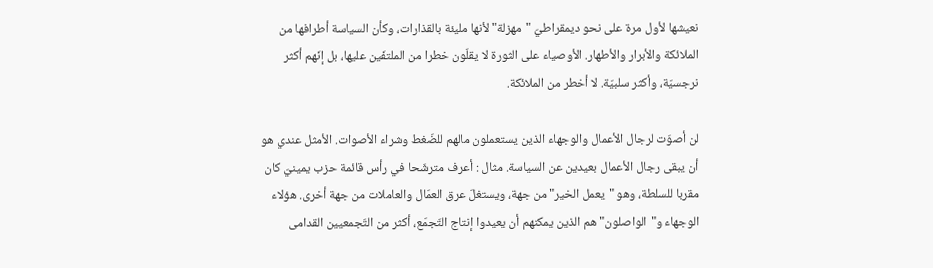نعيشها لأول مرة على نحو ديمقراطيّ "مهزلة" لأنها مليئة بالقذارات، وكأن السياسة أطرافها من الملائكة والأبرار والأطهار. الأوصياء على الثورة لا يقلّون خطرا من الملتفّين عليها، بل إنّهم أكثر نرجسيّة، وأكثر سلبيّة. لا أخطر من الملائكة.

لن أصوّت لرجال الأعمال والوجهاء الذين يستعملون مالهم للضّغط وشراء الأصوات. الأمثل عندي هو أن يبقى رجال الأعمال بعيدين عن السياسة. مثال : أعرف مترشّحا في رأس قائمة حزب يمينيّ كان مقربا للسلطة، وهو "يعمل الخير" من جهة، ويستغلّ عرق العمّال والعاملات من جهة أخرى. هؤلاء الوجهاء و"الواصلون" هم الذين يمكنهم أن يعيدوا إنتاج التّجمّع، أكثر من التّجمعيين القدامى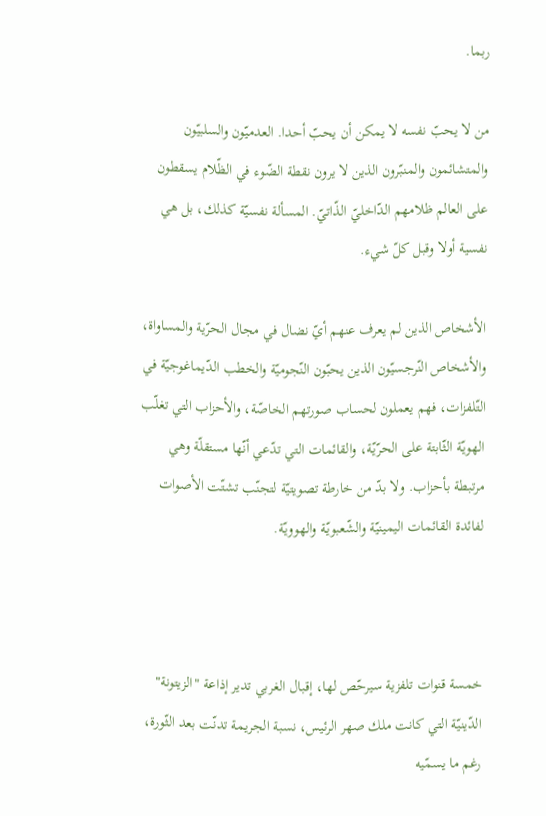ربما.

من لا يحبّ نفسه لا يمكن أن يحبّ أحدا. العدميّون والسلبيّون والمتشائمون والمنبّرون الذين لا يرون نقطة الضّوء في الظّلام يسقطون على العالم ظلامهم الدّاخليّ الذّاتيّ. المسألة نفسيّة كذلك، بل هي نفسية أولا وقبل كلّ شيء.

الأشخاص الذين لم يعرف عنهم أيّ نضال في مجال الحرّية والمساواة، والأشخاص النّرجسيّون الذين يحبّون النّجوميّة والخطب الدّيماغوجيّة في التّلفزات، فهم يعملون لحساب صورتهم الخاصّة، والأحزاب التي تغلّب الهويّة الثّابتة على الحرّيّة، والقائمات التي تدّعي أنّها مستقلّة وهي مرتبطة بأحزاب. ولا بدّ من خارطة تصويتيّة لتجنّب تشتّت الأصوات لفائدة القائمات اليمينيّة والشّعبويّة والهوويّة.



خمسة قنوات تلفزية سيرحّص لها، إقبال الغربي تدير إذاعة "الزيتونة" الدّينيّة التي كانت ملك صهر الرئيس، نسبة الجريمة تدنّت بعد الثّورة، رغم ما يسمّيه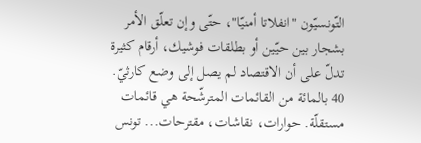التّونسيّون "انفلاتا أمنيّا"، حتّى وإن تعلّق الأمر بشجار بين حيّين أو بطلقات فوشيك، أرقام كثيرة تدلّ على أن الاقتصاد لم يصل إلى وضع كارثيّ. 40 بالمائة من القائمات المترشّحة هي قائمات مستقلّة. حوارات، نقاشات، مقترحات... تونس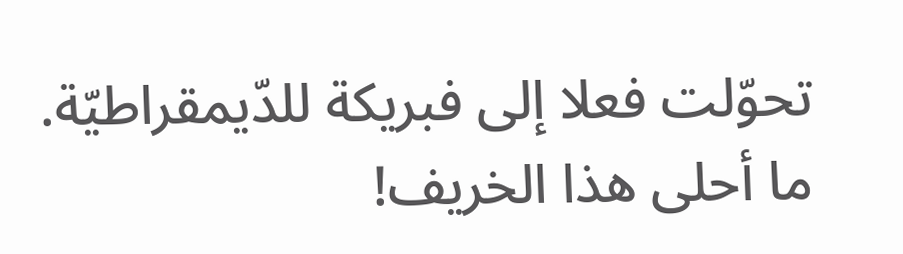تحوّلت فعلا إلى فبريكة للدّيمقراطيّة. ما أحلى هذا الخريف!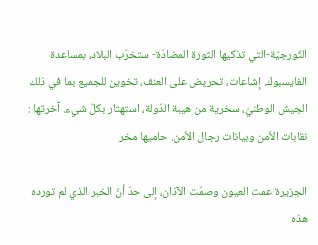الثّورجيّة-التي تذكيها الثورة المضادّة- ستخرّب البلاد، بمساعدة الفايسبوك. إشاعات، تحريض على العنف، تخوين للجميع بما في ذلك الجيش الوطنيّ، سخرية من هيبة الدّولة، استهتار بكلّ شيء. آخرتها : نقابات الأمن وبيانات رجال الأمن. حاميها مخر

الجزيرة عمت العيون وصمّت الآذان، إلى حدّ أنّ الخبر الذي لم تورده هذه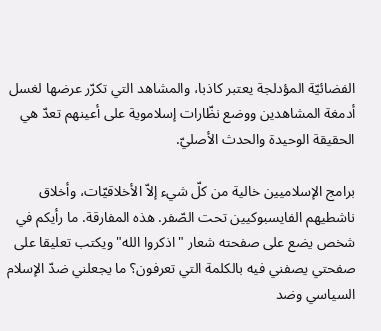الفضائيّة المؤدلجة يعتبر كاذبا، والمشاهد التي تكرّر عرضها لغسل أدمغة المشاهدين ووضع نظّارات إسلاموية على أعينهم تعدّ هي الحقيقة الوحيدة والحدث الأصليّ.

برامج الإسلاميين خالية من كلّ شيء إلاّ الأخلاقيّات، وأخلاق ناشطيهم الفايسبوكيين تحت الصّفر. هذه المفارقة. ما رأيكم في شخص يضع على صفحته شعار "اذكروا الله" ويكتب تعليقا على صفحتي يصفني فيه بالكلمة التي تعرفون؟ ما يجعلني ضدّ الإسلام السياسي وضد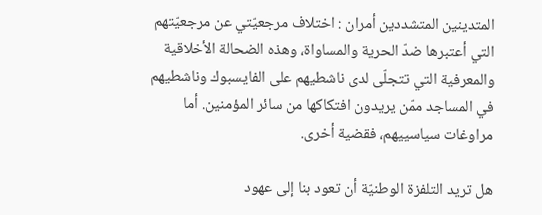المتدينين المتشددين أمران : اختلاف مرجعيّتي عن مرجعيّتهم التي أعتبرها ضدّ الحرية والمساواة، وهذه الضحالة الأخلاقية والمعرفية التي تتجلّى لدى ناشطيهم على الفايسبوك وناشطيهم في المساجد ممّن يريدون افتكاكها من سائر المؤمنين. أما مراوغات سياسييهم، فقضية أخرى.

هل تريد التلفزة الوطنيّة أن تعود بنا إلى عهود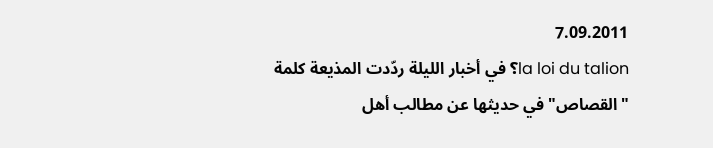7.09.2011
la loi du talion؟ في أخبار الليلة ردّدت المذيعة كلمة "القصاص" في حديثها عن مطالب أهل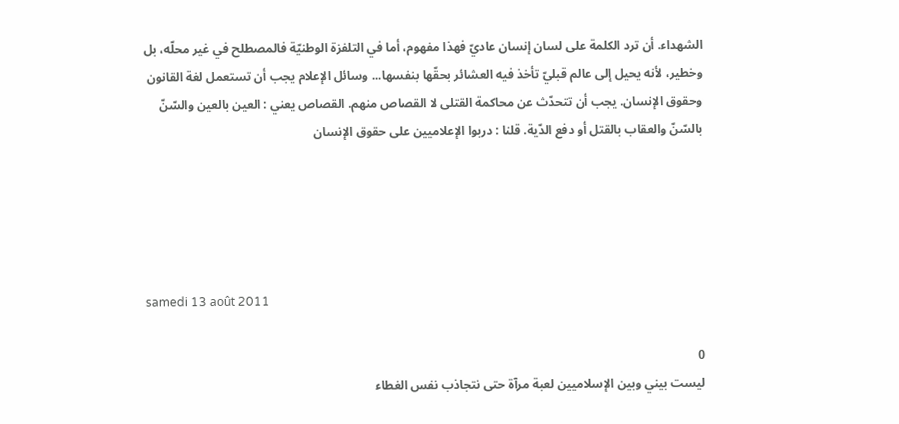الشهداء. أن ترد الكلمة على لسان إنسان عاديّ فهذا مفهوم، أما في التلفزة الوطنيّة فالمصطلح في غير محلّه، بل وخطير، لأنه يحيل إلى عالم قبليّ تأخذ فيه العشائر بحقّها بنفسها... وسائل الإعلام يجب أن تستعمل لغة القانون وحقوق الإنسان. يجب أن تتحدّث عن محاكمة القتلى لا القصاص منهم. القصاص يعني : العين بالعين والسّنّ بالسّنّ والعقاب بالقتل أو دفع الدّية. قلنا : دربوا الإعلاميين على حقوق الإنسان





samedi 13 août 2011

0
ليست بيني وبين الإسلاميين لعبة مرآة حتى نتجاذب نفس الغطاء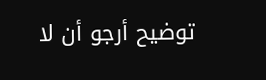توضيح أرجو أن لا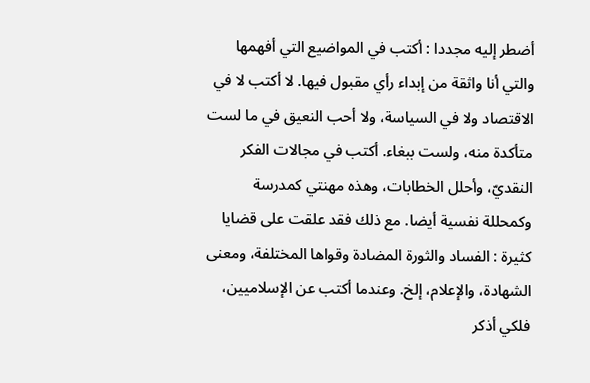أضطر إليه مجددا : أكتب في المواضيع التي أفهمها والتي أنا واثقة من إبداء رأي مقبول فيها. لا أكتب لا في الاقتصاد ولا في السياسة، ولا أحب النعيق في ما لست متأكدة منه، ولست ببغاء. أكتب في مجالات الفكر النقديّ، وأحلل الخطابات، وهذه مهنتي كمدرسة وكمحللة نفسية أيضا. مع ذلك فقد علقت على قضايا كثيرة : الفساد والثورة المضادة وقواها المختلفة، ومعنى الشهادة، والإعلام، إلخ. وعندما أكتب عن الإسلاميين، فلكي أذكر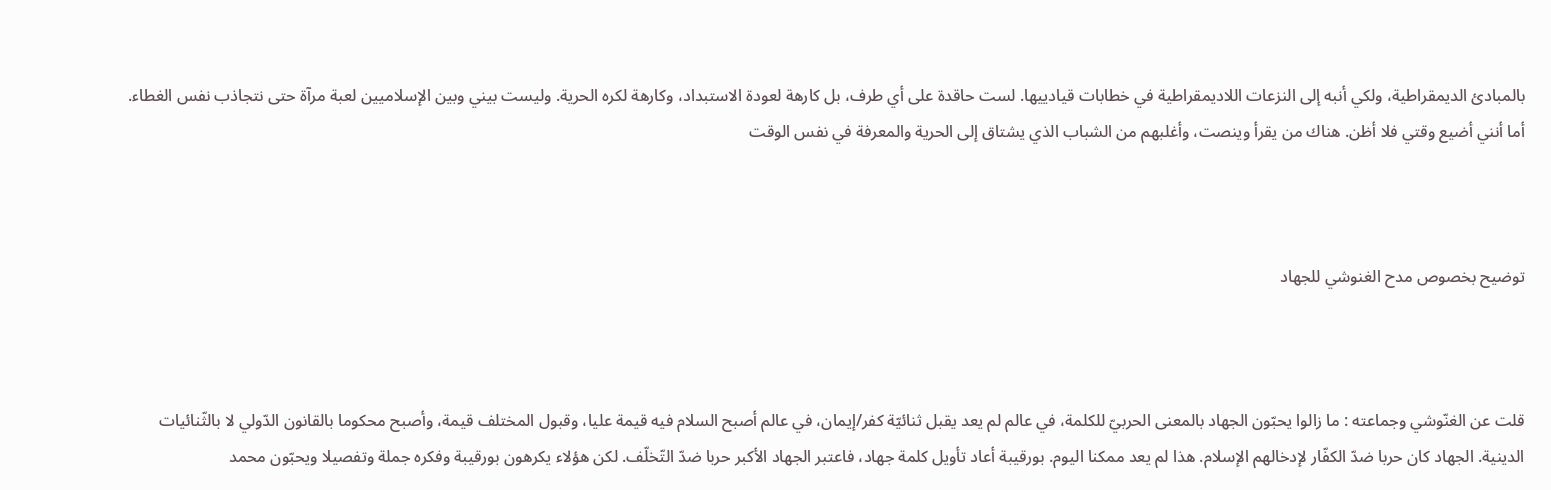بالمبادئ الديمقراطية، ولكي أنبه إلى النزعات اللاديمقراطية في خطابات قيادييها. لست حاقدة على أي طرف، بل كارهة لعودة الاستبداد، وكارهة لكره الحرية. وليست بيني وبين الإسلاميين لعبة مرآة حتى نتجاذب نفس الغطاء. أما أنني أضيع وقتي فلا أظن. هناك من يقرأ وينصت، وأغلبهم من الشباب الذي يشتاق إلى الحرية والمعرفة في نفس الوقت



توضيح بخصوص مدح الغنوشي للجهاد



قلت عن الغنّوشي وجماعته : ما زالوا يحبّون الجهاد بالمعنى الحربيّ للكلمة، في عالم لم يعد يقبل ثنائيّة كفر/إيمان، في عالم أصبح السلام فيه قيمة عليا، وقبول المختلف قيمة، وأصبح محكوما بالقانون الدّولي لا بالثّنائيات الدينية. الجهاد كان حربا ضدّ الكفّار لإدخالهم الإسلام. هذا لم يعد ممكنا اليوم. بورقيبة أعاد تأويل كلمة جهاد، فاعتبر الجهاد الأكبر حربا ضدّ التّخلّف. لكن هؤلاء يكرهون بورقيبة وفكره جملة وتفصيلا ويحبّون محمد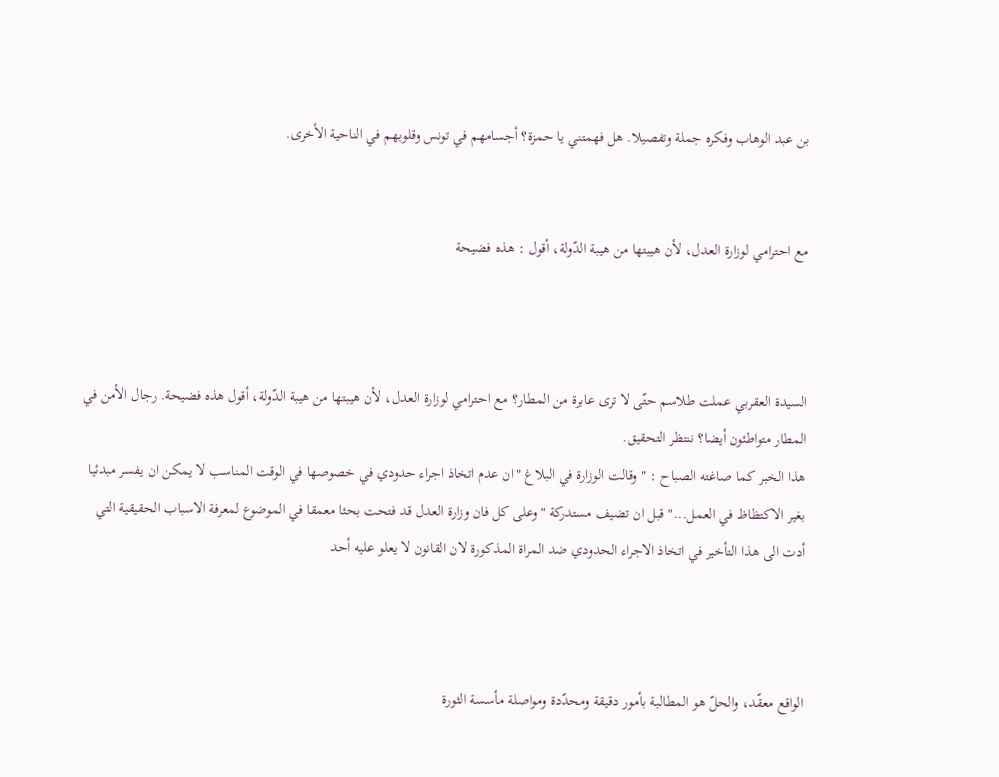بن عبد الوهاب وفكره جملة وتفصيلا. هل فهمتني يا حمزة؟ أجسامهم في تونس وقلوبهم في الناحية الأخرى.


مع احترامي لوزارة العدل، لأن هيبتها من هيبة الدّولة، أقول : هذه فضيحة



السيدة العقربي عملت طلاسم حتّى لا ترى عابرة من المطار؟ مع احترامي لوزارة العدل، لأن هيبتها من هيبة الدّولة، أقول هذه فضيحة. رجال الأمن في المطار متواطئون أيضا؟ ننتظر التحقيق.
هذا الخبر كما صاغته الصباح : "وقالت الوزارة في البلاغ "ان عدم اتخاذ اجراء حدودي في خصوصها في الوقت المناسب لا يمكن ان يفسر مبدئيا بغير الاكتظاظ في العمل..." قبل ان تضيف مستدركة "وعلى كل فان وزارة العدل قد فتحت بحثا معمقا في الموضوع لمعرفة الاسباب الحقيقية التي أدت الى هذا التأخير في اتخاذ الاجراء الحدودي ضد المراة المذكورة لان القانون لا يعلو عليه أحد



الواقع معقّد، والحلّ هو المطالبة بأمور دقيقة ومحدّدة ومواصلة مأسسة الثورة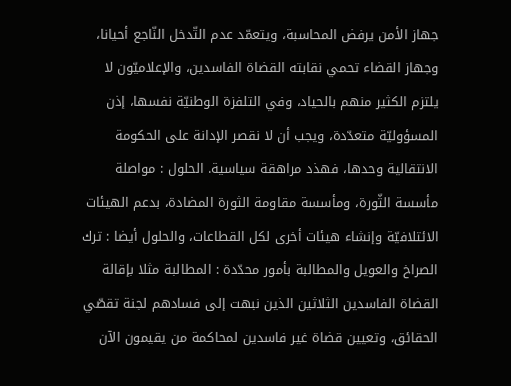جهاز الأمن يرفض المحاسبة، ويتعمّد عدم التّدخل النّاجع أحيانا، وجهاز القضاء تحمي نقابته القضاة الفاسدين، والإعلاميّون لا يلتزم الكثير منهم بالحياد، وفي التلفزة الوطنيّة نفسها، إذن المسؤوليّة متعدّدة، ويجب أن لا نقصر الإدانة على الحكومة الانتقالية وحدها، فهذد مراهقة سياسية. الحلول : مواصلة مأسسة الثّورة، ومأسسة مقاومة الثورة المضادة، بدعم الهيئات الائتلافيّة وإنشاء هيئات أخرى لكل القطاعات، والحلول أيضا : ترك الصراخ والعويل والمطالبة بأمور محدّدة : المطالبة مثلا بإقالة القضاة الفاسدين الثلاثين الذين نبهت إلى فسادهم لجنة تقصّي الحقائق، وتعيين قضاة غير فاسدين لمحاكمة من يقيمون الآن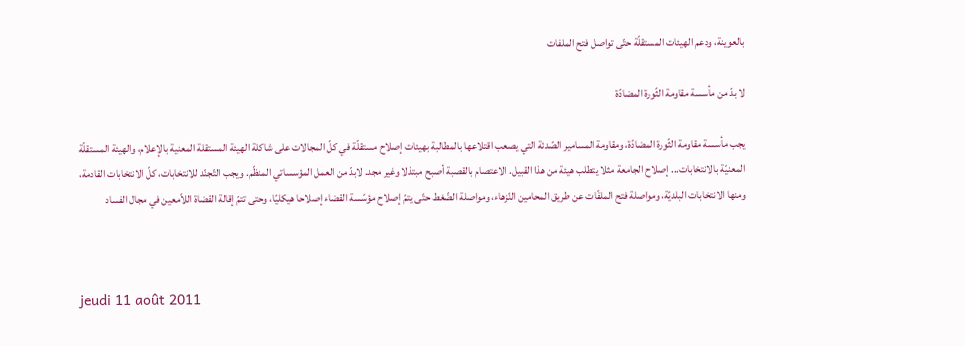بالعوينة، ودعم الهيئات المستقلّة حتّى تواصل فتح الملفات

لا بدّ من مأسسة مقاومة الثّورة المضادّة

يجب مأسسة مقاومة الثّورة المضادّة، ومقاومة المسامير الصّدئة التي يصعب اقتلاعها بالمطالبة بهيئات إصلاح مستقلّة في كلّ المجالات على شاكلة الهيئة المستقلة المعنية بالإعلام، والهيئة المستقلّة المعنيّة بالانتخابات... إصلاح الجامعة مثلا يتطلب هيئة من هذا القبيل. الاعتصام بالقصبة أصبح مبتذلا وغير مجد. لابدّ من العمل المؤسساتي المنظّم. ويجب التّجنّد للانتخابات، كلّ الانتخابات القادمة، ومنها الانتخابات البلديّة، ومواصلة فتح الملفّات عن طريق المحامين النّزهاء، ومواصلة الضّغط حتّى يتمّ إصلاح مؤسّسة القضاء إصلاحا هيكليّا، وحتى تتمّ إقالة القضاة اللاّمعين في مجال الفساد



jeudi 11 août 2011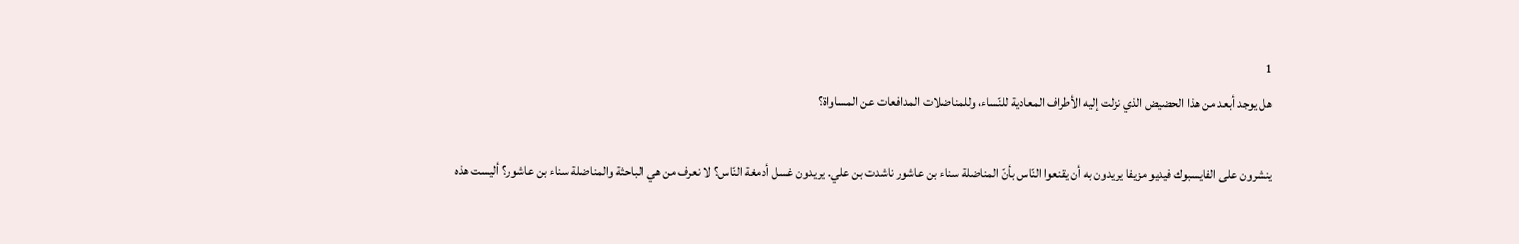1
هل يوجد أبعد من هذا الحضيض الذي نزلت إليه الأطراف المعادية للنّساء، وللمناضلات المدافعات عن المساواة؟

ينشرون على الفايسبوك فيديو مزيفا يريدون به أن يقنعوا النّاس بأنّ المناضلة سناء بن عاشور ناشدت بن علي. يريدون غسل أدمغة النّاس؟ لا نعرف من هي الباحثة والمناضلة سناء بن عاشور؟ أليست هذه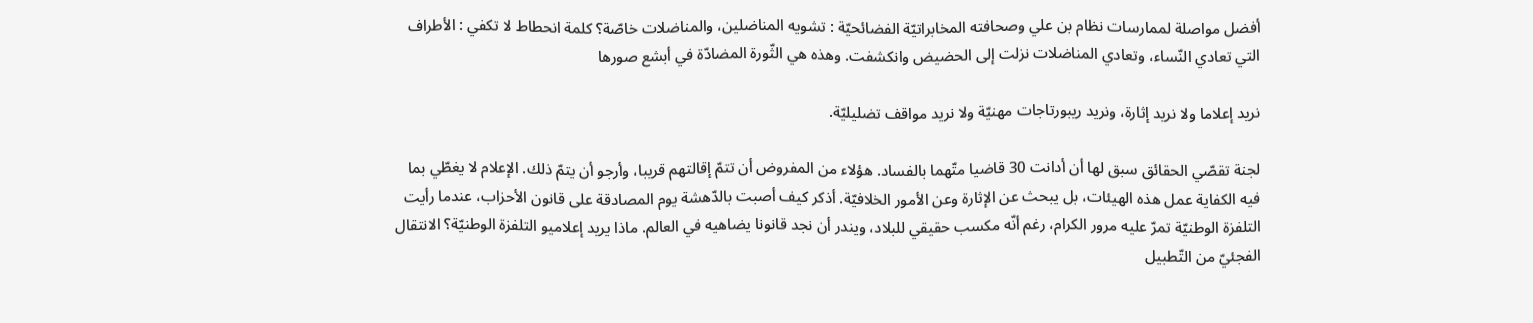أفضل مواصلة لممارسات نظام بن علي وصحافته المخابراتيّة الفضائحيّة : تشويه المناضلين، والمناضلات خاصّة؟ كلمة انحطاط لا تكفي : الأطراف التي تعادي النّساء، وتعادي المناضلات نزلت إلى الحضيض وانكشفت. وهذه هي الثّورة المضادّة في أبشع صورها

نريد إعلاما ولا نريد إثارة، ونريد ريبورتاجات مهنيّة ولا نريد مواقف تضليليّة.

لجنة تقصّي الحقائق سبق لها أن أدانت 30 قاضيا متّهما بالفساد. هؤلاء من المفروض أن تتمّ إقالتهم قريبا، وأرجو أن يتمّ ذلك. الإعلام لا يغطّي بما فيه الكفاية عمل هذه الهيئات، بل يبحث عن الإثارة وعن الأمور الخلافيّة. أذكر كيف أصبت بالدّهشة يوم المصادقة على قانون الأحزاب، عندما رأيت التلفزة الوطنيّة تمرّ عليه مرور الكرام، رغم أنّه مكسب حقيقي للبلاد، ويندر أن نجد قانونا يضاهيه في العالم. ماذا يريد إعلاميو التلفزة الوطنيّة؟ الانتقال الفجئيّ من التّطبيل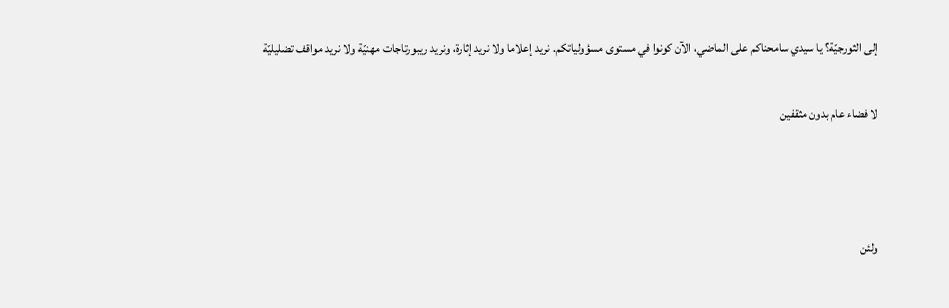إلى الثورجيّة؟ يا سيدي سامحناكم على الماضي، الآن كونوا في مستوى مسؤولياتكم. نريد إعلاما ولا نريد إثارة، ونريد ريبورتاجات مهنيّة ولا نريد مواقف تضليليّة

لا فضاء عام بدون مثقفين



ولئن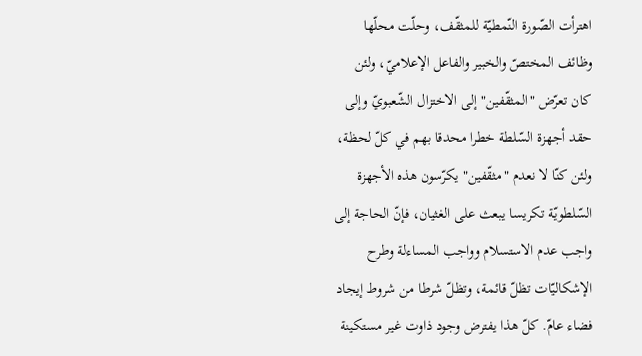اهترأت الصّورة النّمطيّة للمثقّف، وحلّت محلّها وظائف المختصّ والخبير والفاعل الإعلاميّ، ولئن كان تعرّض "المثقّفين" إلى الاختزال الشّعبويّ وإلى حقد أجهزة السّلطة خطرا محدقا بهم في كلّ لحظة، ولئن كنّا لا نعدم "مثقّفين" يكرّسون هذه الأجهزة السّلطويّة تكريسا يبعث على الغثيان، فإنّ الحاجة إلى واجب عدم الاستسلام وواجب المساءلة وطرح الإشكاليّات تظلّ قائمة، وتظلّ شرطا من شروط إيجاد فضاء عامّ. كلّ هذا يفترض وجود ذاوت غير مستكينة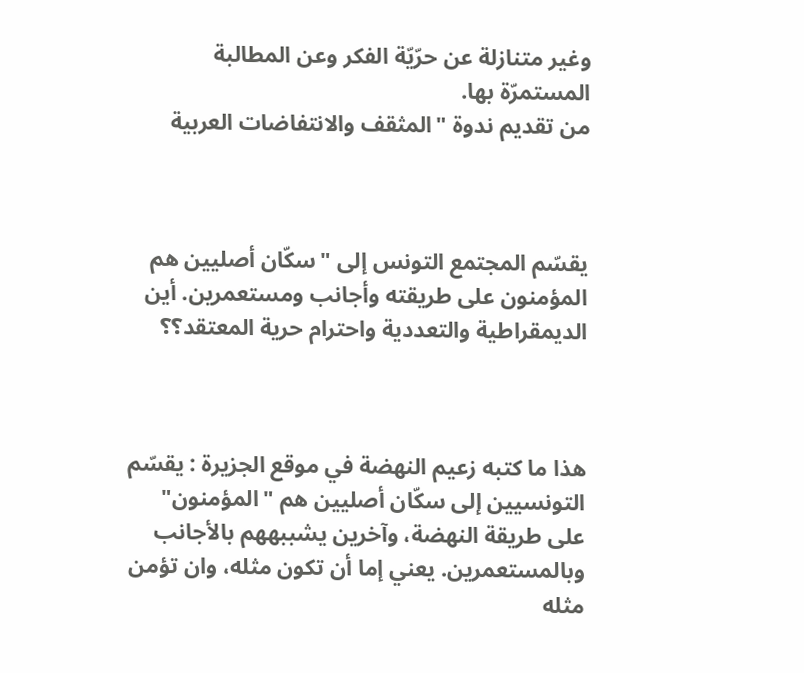وغير متنازلة عن حرّيّة الفكر وعن المطالبة المستمرّة بها.
من تقديم ندوة "المثقف والانتفاضات العربية



يقسّم المجتمع التونس إلى "سكّان أصليين هم المؤمنون على طريقته وأجانب ومستعمرين. أين الديمقراطية والتعددية واحترام حرية المعتقد؟؟



هذا ما كتبه زعيم النهضة في موقع الجزيرة : يقسّم التونسيين إلى سكّان أصليين هم "المؤمنون" على طريقة النهضة، وآخرين يشببههم بالأجانب وبالمستعمرين. يعني إما أن تكون مثله، وان تؤمن مثله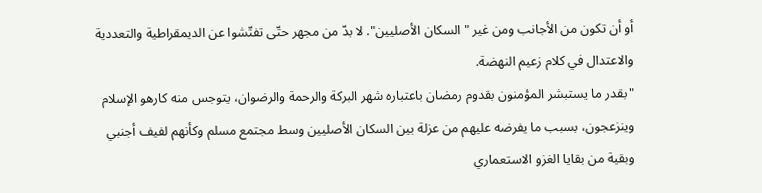أو أن تكون من الأجانب ومن غير "السكان الأصليين". لا بدّ من مجهر حتّى تفتّشوا عن الديمقراطية والتعددية والاعتدال في كلام زعيم النهضة.
"بقدر ما يستبشر المؤمنون بقدوم رمضان باعتباره شهر البركة والرحمة والرضوان، يتوجس منه كارهو الإسلام وينزعجون، بسبب ما يفرضه عليهم من عزلة بين السكان الأصليين وسط مجتمع مسلم وكأنهم لفيف أجنبي وبقية من بقايا الغزو الاستعماري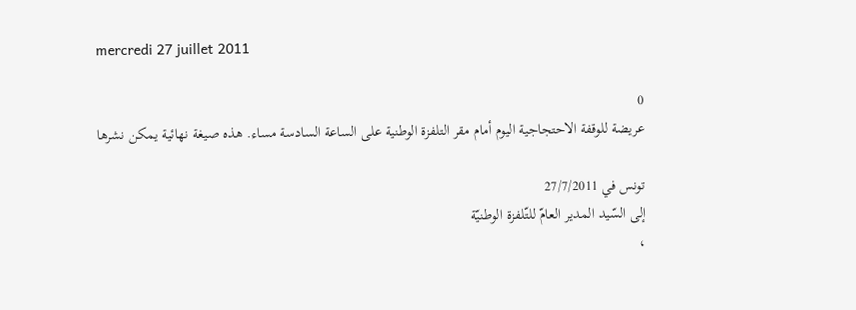mercredi 27 juillet 2011

0
عريضة للوقفة الاحتجاجية اليوم أمام مقر التلفزة الوطنية على الساعة السادسة مساء. هذه صيغة نهائية يمكن نشرها

تونس في 27/7/2011
إلى السّيد المدير العامّ للتّلفزة الوطنيّة
،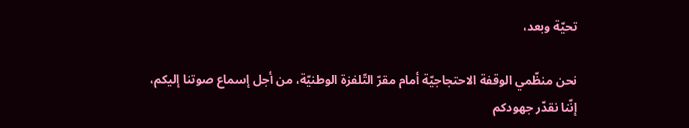تحيّة وبعد،

نحن منظّمي الوقفة الاحتجاجيّة أمام مقرّ التّلفزة الوطنيّة، من أجل إسماع صوتنا إليكم،
إنّنا نقدّر جهودكم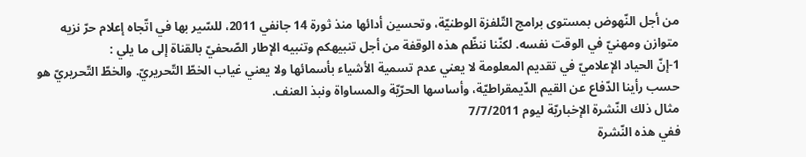من أجل النّهوض بمستوى برامج التّلفزة الوطنيّة، وتحسين أدائها منذ ثورة 14 جانفي 2011، للسّير بها في اتّجاه إعلام حرّ نزيه متوازن ومهنيّ في الوقت نفسه. لكنّنا ننظّم هذه الوقفة من أجل تنبيهكم وتنبيه الإطار الصّحفيّ بالقناة إلى ما يلي :
1-إنّ الحياد الإعلاميّ في تقديم المعلومة لا يعني عدم تسمية الأشياء بأسمائها ولا يعني غياب الخطّ التّحريريّ. والخطّ التّحريريّ هو حسب رأينا الدّفاع عن القيم الدّيمقراطيّة، وأساسها الحرّيّة والمساواة ونبذ العنف.
مثال ذلك النّشرة الإخباريّة ليوم 7/7/2011
ففي هذه النّشرة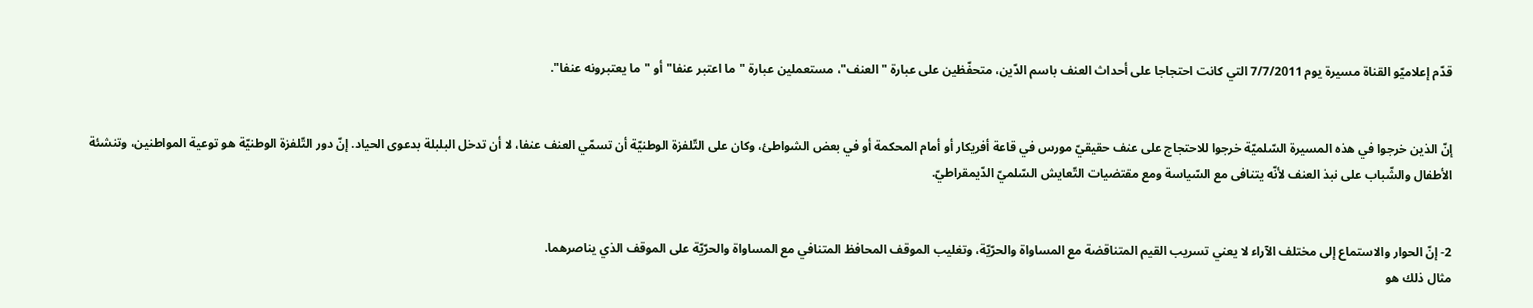قدّم إعلاميّو القناة مسيرة يوم 7/7/2011 التي كانت احتجاجا على أحداث العنف باسم الدّين، متحفّظين على عبارة "العنف"، مستعملين عبارة "ما اعتبر عنفا" أو "ما يعتبرونه عنفا".


إنّ الذين خرجوا في هذه المسيرة السّلميّة خرجوا للاحتجاج على عنف حقيقيّ مورس في قاعة أفريكار أو أمام المحكمة أو في بعض الشواطئ، وكان على التّلفزة الوطنيّة أن تسمّي العنف عنفا، لا أن تدخل البلبلة بدعوى الحياد. إنّ دور التّلفزة الوطنيّة هو توعية المواطنين، وتنشئة الأطفال والشّباب على نبذ العنف لأنّه يتنافى مع السّياسة ومع مقتضيات التّعايش السّلميّ الدّيمقراطيّ.


2- إنّ الحوار والاستماع إلى مختلف الآراء لا يعني تسريب القيم المتناقضة مع المساواة والحرّيّة، وتغليب الموقف المحافظ المتنافي مع المساواة والحرّيّة على الموقف الذي يناصرهما.
مثال ذلك هو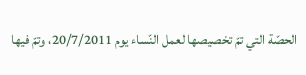الحصّة التي تمّ تخصيصها لعمل النّساء يوم 20/7/2011، وتمّ فيها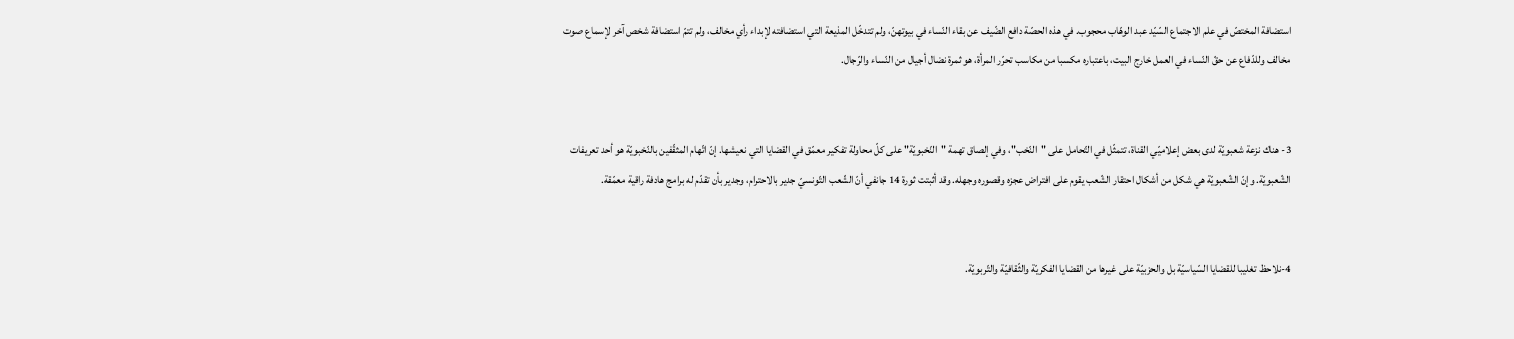استضافة المختصّ في علم الاجتماع السّيّد عبد الوهّاب محجوب. في هذه الحصّة دافع الضّيف عن بقاء النّساء في بيوتهنّ، ولم تتدخّل المذيعة التي استضافته لإبداء رأي مخالف، ولم تتمّ استضافة شخص آخر لإسماع صوت مخالف وللدّفاع عن حقّ النّساء في العمل خارج البيت، باعتباره مكسبا من مكاسب تحرّر المرأة، هو ثمرة نضال أجيال من النّساء والرّجال.


3- هناك نزعة شعبويّة لدى بعض إعلاميّي القناة، تتمثّل في التّحامل على "النّخب"، وفي إلصاق تهمة "النّخبويّة" على كلّ محاولة تفكير معمّق في القضايا التي نعيشها. إنّ اتّهام المثقّفين بالنّخبويّة هو أحد تعريفات الشّعبويّة. وإنّ الشّعبويّة هي شكل من أشكال احتقار الشّعب يقوم على افتراض عجزه وقصوره وجهله. وقد أثبتت ثورة 14 جانفي أنّ الشّعب التّونسيّ جدير بالاحترام، وجدير بأن تقدّم له برامج هادفة راقية معمّقة.


4-نلاحظ تغليبا للقضايا السّياسيّة بل والحزبيّة على غيرها من القضايا الفكريّة والثّقافيّة والتّربويّة.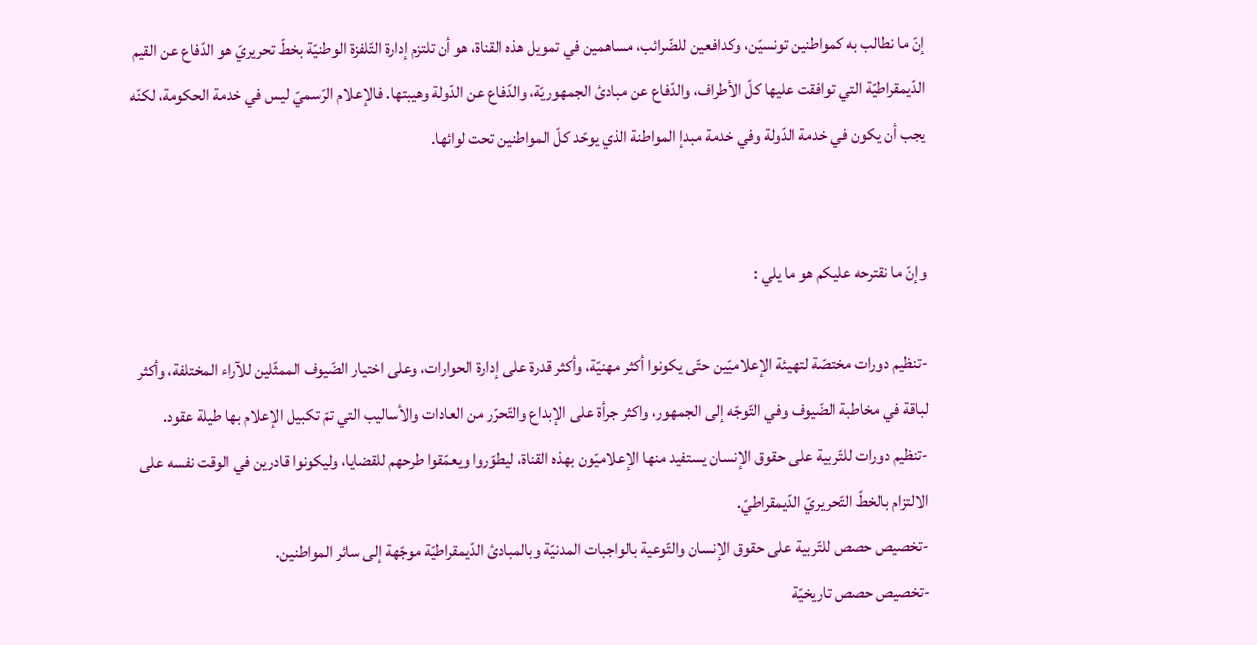إنّ ما نطالب به كمواطنين تونسيّن، وكدافعين للضّرائب، مساهمين في تمويل هذه القناة، هو أن تلتزم إدارة التّلفزة الوطنيّة بخطّ تحريريّ هو الدّفاع عن القيم الدّيمقراطيّة التي توافقت عليها كلّ الأطراف، والدّفاع عن مبادئ الجمهوريّة، والدّفاع عن الدّولة وهيبتها. فالإعلام الرّسميّ ليس في خدمة الحكومة، لكنّه يجب أن يكون في خدمة الدّولة وفي خدمة مبدإ المواطنة الذي يوحّد كلّ المواطنين تحت لوائها.


وإنّ ما نقترحه عليكم هو ما يلي :

-تنظيم دورات مختصّة لتهيئة الإعلاميّين حتّى يكونوا أكثر مهنيّة، وأكثر قدرة على إدارة الحوارات، وعلى اختيار الضّيوف الممثّلين للآراء المختلفة، وأكثر لباقة في مخاطبة الضّيوف وفي التّوجّه إلى الجمهور، واكثر جرأة على الإبداع والتّحرّر من العادات والأساليب التي تمّ تكبيل الإعلام بها طيلة عقود.
-تنظيم دورات للتّربية على حقوق الإنسان يستفيد منها الإعلاميّون بهذه القناة، ليطوّروا ويعمّقوا طرحهم للقضايا، وليكونوا قادرين في الوقت نفسه على الالتزام بالخطّ التّحريريّ الدّيمقراطيّ.
-تخصيص حصص للتّربية على حقوق الإنسان والتّوعية بالواجبات المدنيّة وبالمبادئ الدّيمقراطيّة موجّهة إلى سائر المواطنين.
-تخصيص حصص تاريخيّة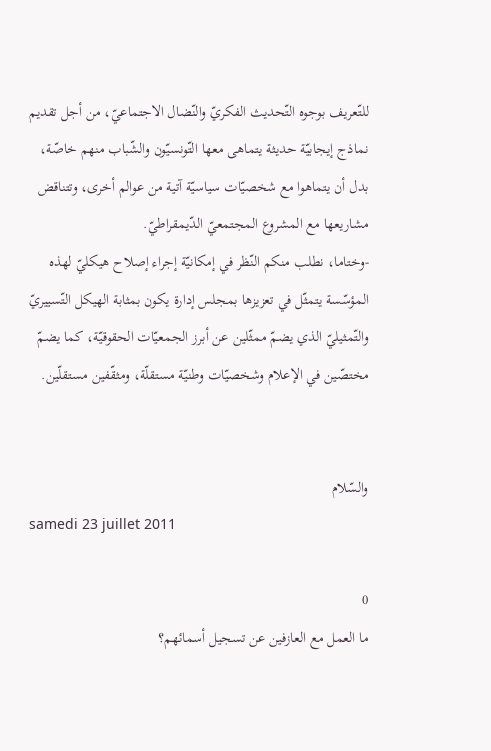للتّعريف بوجوه التّحديث الفكريّ والنّضال الاجتماعيّ، من أجل تقديم نماذج إيجابيّة حديثة يتماهى معها التّونسيّون والشّباب منهم خاصّة، بدل أن يتماهوا مع شخصيّات سياسيّة آتية من عوالم أخرى، وتتناقض مشاريعها مع المشروع المجتمعيّ الدّيمقراطيّ.
-وختاما، نطلب منكم النّظر في إمكانيّة إجراء إصلاح هيكليّ لهذه المؤسّسة يتمثّل في تعزيزها بمجلس إدارة يكون بمثابة الهيكل التّسييريّ والتّمثيليّ الذي يضمّ ممثّلين عن أبرز الجمعيّات الحقوقيّة، كما يضمّ مختصّين في الإعلام وشخصيّات وطنيّة مستقلّة، ومثقّفين مستقلّين.


والسّلام
samedi 23 juillet 2011

0
ما العمل مع العازفين عن تسجيل أسمائهم؟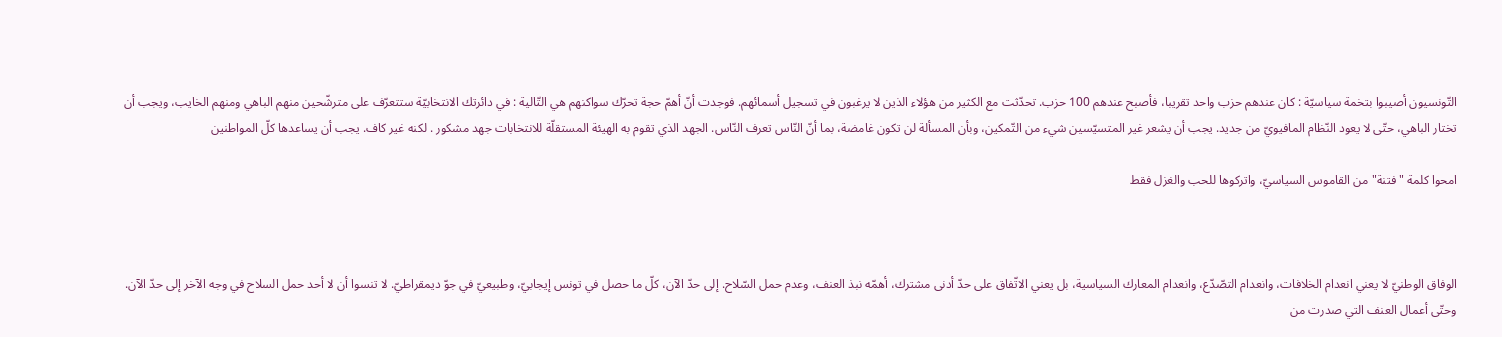التّونسيون أصيبوا بتخمة سياسيّة : كان عندهم حزب واحد تقريبا، فأصبح عندهم 100 حزب. تحدّثت مع الكثير من هؤلاء الذين لا يرغبون في تسجيل أسمائهم. فوجدت أنّ أهمّ حجة تحرّك سواكنهم هي التّالية : في دائرتك الانتخابيّة ستتعرّف على مترشّحين منهم الباهي ومنهم الخايب، ويجب أن تختار الباهي، حتّى لا يعود النّظام المافيويّ من جديد. يجب أن يشعر غير المتسيّسين شيء من التّمكين، وبأن المسألة لن تكون غامضة، بما أنّ النّاس تعرف النّاس. الجهد الذي تقوم به الهيئة المستقلّة للانتخابات جهد مشكور . لكنه غير كاف. يجب أن يساعدها كلّ المواطنين

امحوا كلمة "فتنة" من القاموس السياسيّ، واتركوها للحب والغزل فقط



الوفاق الوطنيّ لا يعني انعدام الخلافات، وانعدام التصّدّع، وانعدام المعارك السياسية، بل يعني الاتّفاق على حدّ أدنى مشترك، أهمّه نبذ العنف، وعدم حمل السّلاح. إلى حدّ الآن، كلّ ما حصل في تونس إيجابيّ، وطبيعيّ في جوّ ديمقراطيّ. لا تنسوا أن لا أحد حمل السلاح في وجه الآخر إلى حدّ الآن. وحتّى أعمال العنف التي صدرت من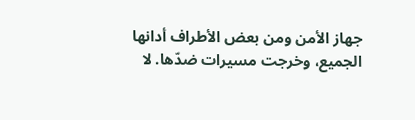جهاز الأمن ومن بعض الأطراف أدانها الجميع، وخرجت مسيرات ضدّها. لا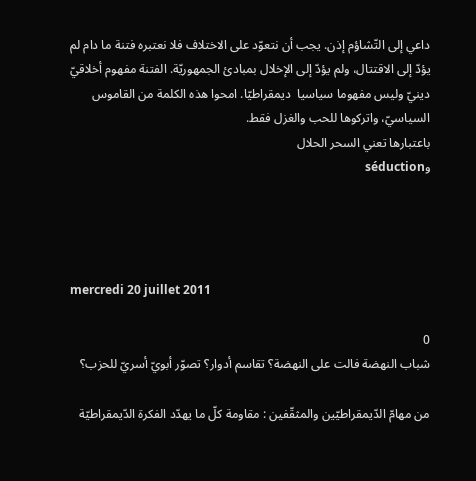داعي إلى التّشاؤم إذن. يجب أن نتعوّد على الاختلاف فلا نعتبره فتنة ما دام لم يؤدّ إلى الاقتتال، ولم يؤدّ إلى الإخلال بمبادئ الجمهوريّة. الفتنة مفهوم أخلاقيّ دينيّ وليس مفهوما سياسيا  ديمقراطيّا. امحوا هذه الكلمة من القاموس السياسيّ، واتركوها للحب والغزل فقط.
باعتبارها تعني السحر الحلال
وséduction




mercredi 20 juillet 2011

0
شباب النهضة فالت على النهضة؟ تقاسم أدوار؟ تصوّر أبويّ أسريّ للحزب؟

من مهامّ الدّيمقراطيّين والمثقّفين : مقاومة كلّ ما يهدّد الفكرة الدّيمقراطيّة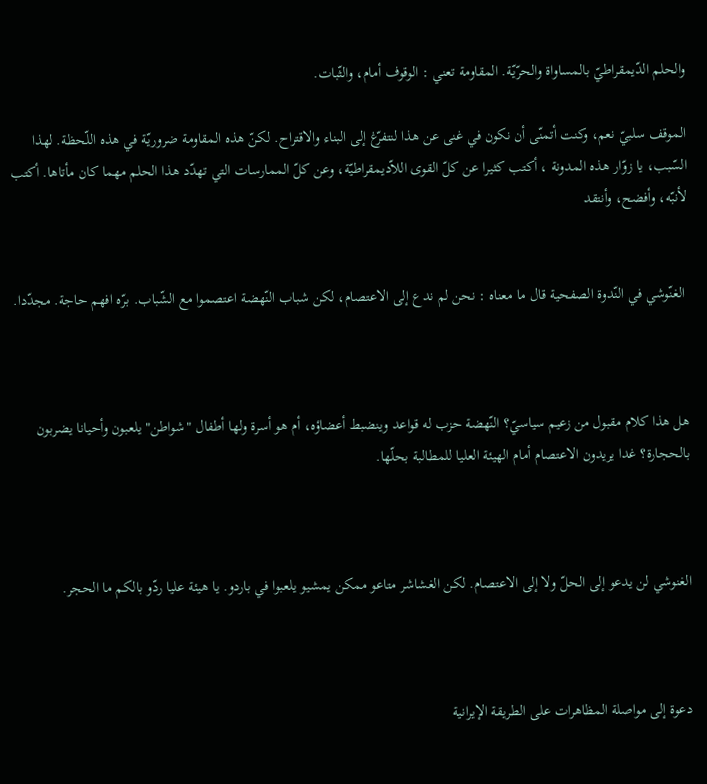والحلم الدّيمقراطيّ بالمساواة والحرّيّة. المقاومة تعني : الوقوف أمام، والثّبات.

الموقف سلبيّ نعم، وكنت أتمنّى أن نكون في غنى عن هذا لنتفرّغ إلى البناء والاقتراح. لكنّ هذه المقاومة ضروريّة في هذه اللّحظة. لهذا السّبب، يا زوّار هذه المدونة ، أكتب كثيرا عن كلّ القوى اللاّديمقراطيّة، وعن كلّ الممارسات التي تهدّد هذا الحلم مهما كان مأتاها. أكتب لأنبّه، وأفضح، وأنتقد


 الغنّوشي في النّدوة الصفحية قال ما معناه : نحن لم ندع إلى الاعتصام، لكن شباب النّهضة اعتصموا مع الشّباب. برّه افهم حاجة. مجدّدا.



هل هذا كلام مقبول من زعيم سياسيّ؟ النّهضة حزب له قواعد وينضبط أعضاؤه، أم هو أسرة ولها أطفال "شواطن" يلعبون وأحيانا يضربون بالحجارة؟ غدا يريدون الاعتصام أمام الهيئة العليا للمطالبة بحلّها.



الغنوشي لن يدعو إلى الحلّ ولا إلى الاعتصام. لكن الغشاشر متاعو ممكن يمشيو يلعبوا في باردو. يا هيئة عليا ردّو بالكم ما الحجر.



دعوة إلى مواصلة المظاهرات على الطريقة الإيرانية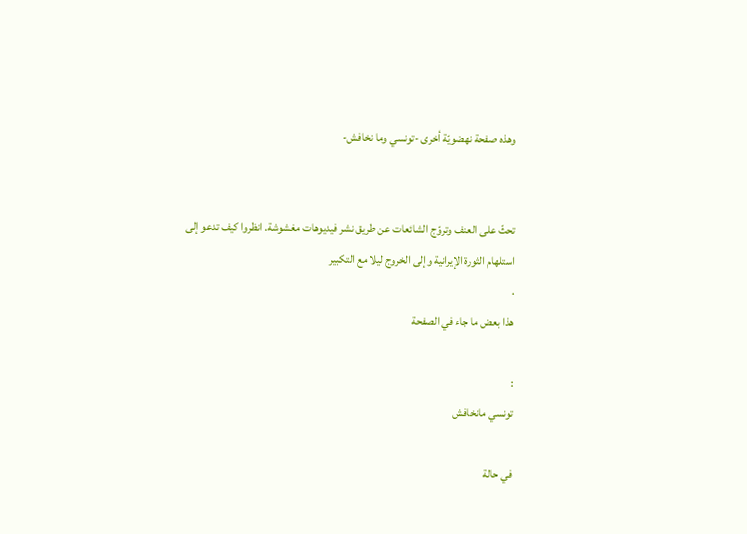وهذه صفحة نهضويّة أخرى -تونسي وما نخافش-


تحثّ على العنف وتروّج الشائعات عن طريق نشر فيديوهات مغشوشة. انظروا كيف تدعو إلى استلهام الثورة الإيرانية وإلى الخروج ليلا مع التكبير
.
هذا بعض ما جاء في الصفحة

:
تونسي مانخافش

في حالة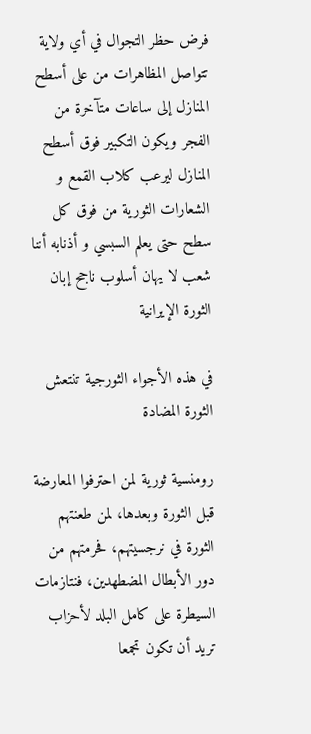فرض حظر التجوال في أي ولاية تتواصل المظاهرات من على أسطح المنازل إلى ساعات متآخرة من الفجر ويكون التكبير فوق أسطح المنازل ليرعب كلاب القمع و الشعارات الثورية من فوق كل سطح حتى يعلم السبسي و أذنابه أننا شعب لا يهان أسلوب ناجح إبان الثورة الإيرانية

في هذه الأجواء الثورجية تنتعش الثورة المضادة

رومنسية ثورية لمن احترفوا المعارضة قبل الثورة وبعدها، لمن طعنتهم الثورة في نرجسيتهم، فحرمتهم من دور الأبطال المضطهدين، فنتازمات السيطرة على كامل البلد لأحزاب تريد أن تكون تجمعا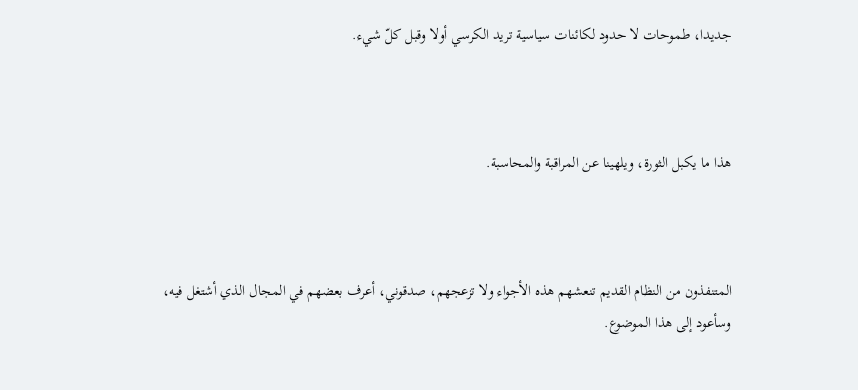جديدا، طموحات لا حدود لكائنات سياسية تريد الكرسي أولا وقبل كلّ شيء.



هذا ما يكبل الثورة، ويلهينا عن المراقبة والمحاسبة.



المتنفذون من النظام القديم تنعشهم هذه الأجواء ولا تزعجهم، صدقوني، أعرف بعضهم في المجال الذي أشتغل فيه، وسأعود إلى هذا الموضوع.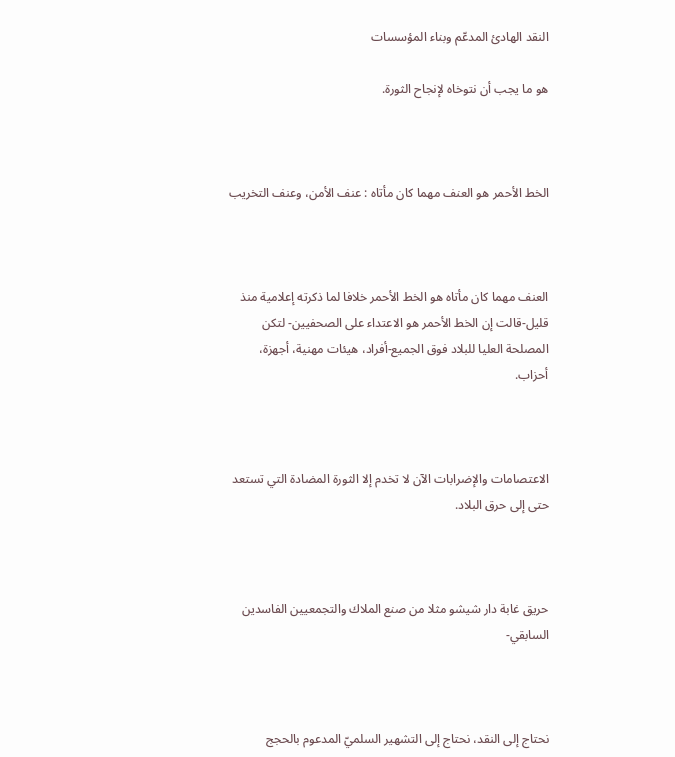النقد الهادئ المدعّم وبناء المؤسسات

هو ما يجب أن نتوخاه لإنجاح الثورة.



الخط الأحمر هو العنف مهما كان مأتاه : عنف الأمن، وعنف التخريب



العنف مهما كان مأتاه هو الخط الأحمر خلافا لما ذكرته إعلامية منذ قليل-قالت إن الخط الأحمر هو الاعتداء على الصحفيين- لتكن المصلحة العليا للبلاد فوق الجميع-أفراد، هيئات مهنية، أجهزة، أحزاب.



الاعتصامات والإضرابات الآن لا تخدم إلا الثورة المضادة التي تستعد حتى إلى حرق البلاد.



حريق غابة دار شيشو مثلا من صنع الملاك والتجمعيين الفاسدين السابقي-



نحتاج إلى النقد، نحتاج إلى التشهير السلميّ المدعوم بالحجج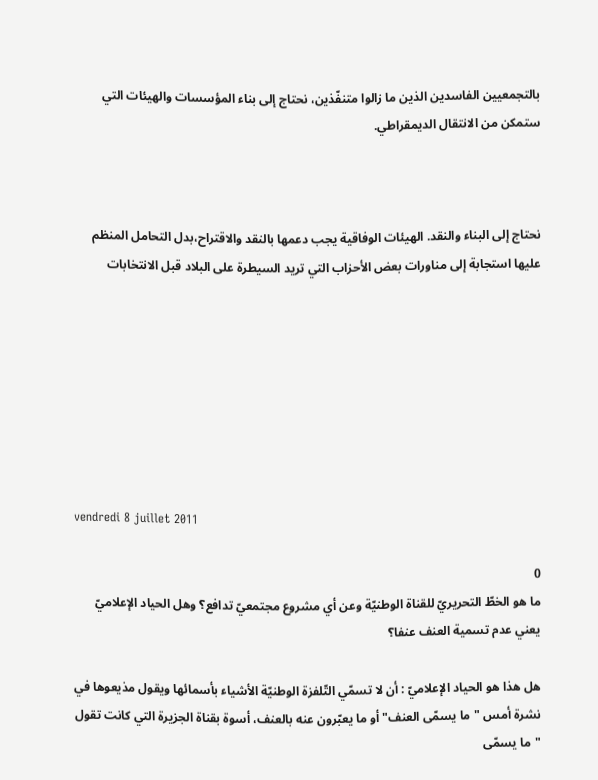بالتجمعيين الفاسدين الذين ما زالوا متنفّذين، نحتاج إلى بناء المؤسسات والهيئات التي ستمكن من الانتقال الديمقراطي.



نحتاج إلى البناء والنقد. الهيئات الوفاقية يجب دعمها بالنقد والاقتراح،بدل التحامل المنظم عليها استجابة إلى مناورات بعض الأحزاب التي تريد السيطرة على البلاد قبل الانتخابات








vendredi 8 juillet 2011

0
ما هو الخطّ التحريريّ للقناة الوطنيّة وعن أي مشروع مجتمعيّ تدافع؟ وهل الحياد الإعلاميّ يعني عدم تسمية العنف عنفا؟

هل هذا هو الحياد الإعلاميّ : أن لا تسمّي التّلفزة الوطنيّة الأشياء بأسمائها ويقول مذيعوها في نشرة أمس "ما يسمّى العنف" أو ما يعبّرون عنه بالعنف، أسوة بقناة الجزيرة التي كانت تقول "ما يسمّى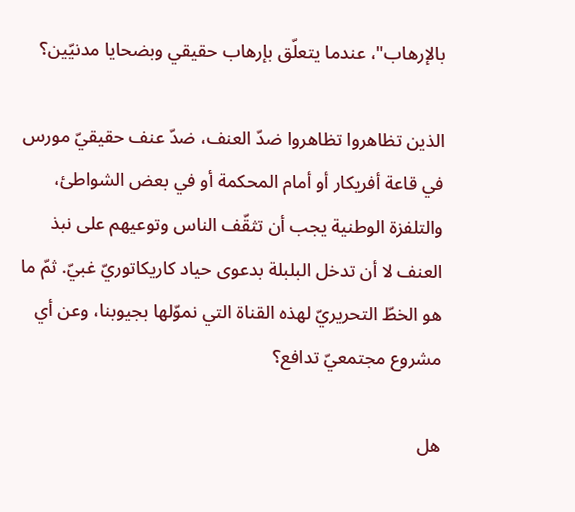بالإرهاب"، عندما يتعلّق بإرهاب حقيقي وبضحايا مدنيّين؟

الذين تظاهروا تظاهروا ضدّ العنف، ضدّ عنف حقيقيّ مورس في قاعة أفريكار أو أمام المحكمة أو في بعض الشواطئ، والتلفزة الوطنية يجب أن تثقّف الناس وتوعيهم على نبذ العنف لا أن تدخل البلبلة بدعوى حياد كاريكاتوريّ غبيّ. ثمّ ما هو الخطّ التحريريّ لهذه القناة التي نموّلها بجيوبنا، وعن أي مشروع مجتمعيّ تدافع؟

هل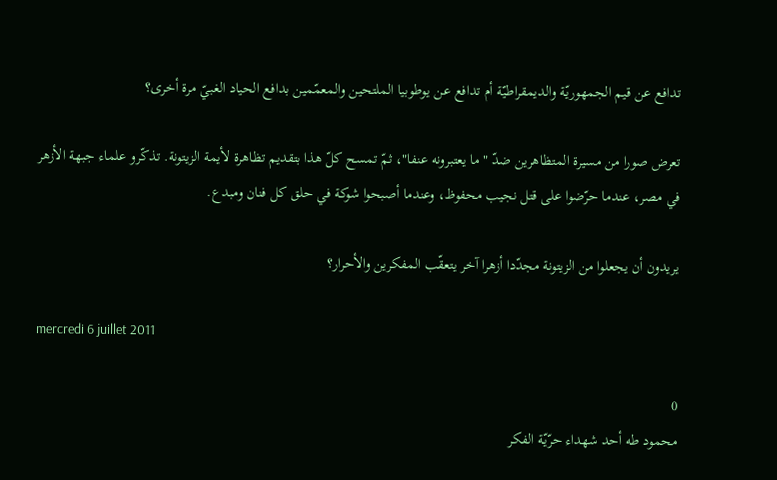تدافع عن قيم الجمهوريّة والديمقراطيّة أم تدافع عن يوطوبيا الملتحين والمعمّمين بدافع الحياد الغبيّ مرة أخرى؟

تعرض صورا من مسيرة المتظاهرين ضدّ "ما يعتبرونه عنفا"، ثمّ تمسح كلّ هذا بتقديم تظاهرة لأيمة الزيتونة. تذكّرو علماء جبهة الأزهر في مصر، عندما حرّضوا على قتل نجيب محفوظ، وعندما أصبحوا شوكة في حلق كل فنان ومبدع.

يريدون أن يجعلوا من الزيتونة مجدّدا أزهرا آخر يتعقّب المفكرين والأحرار؟

mercredi 6 juillet 2011

0
محمود طه أحد شهداء حرّيّة الفكر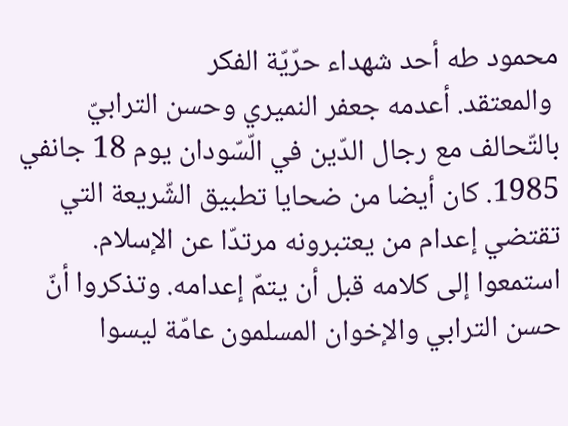محمود طه أحد شهداء حرّيّة الفكر
 والمعتقد. أعدمه جعفر النميري وحسن الترابيّ بالتّحالف مع رجال الدّين في الّسّودان يوم 18 جانفي 1985. كان أيضا من ضحايا تطبيق الشّريعة التي تقتضي إعدام من يعتبرونه مرتدّا عن الإسلام. استمعوا إلى كلامه قبل أن يتمّ إعدامه. وتذكروا أنّ حسن الترابي والإخوان المسلمون عامّة ليسوا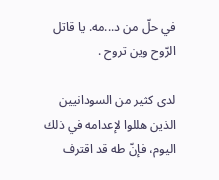في حلّ من د...مه. يا قاتل الرّوح وين تروح .

لدى كثير من السودانيين الذين هللوا لإعدامه في ذلك اليوم، فإنّ طه قد اقترف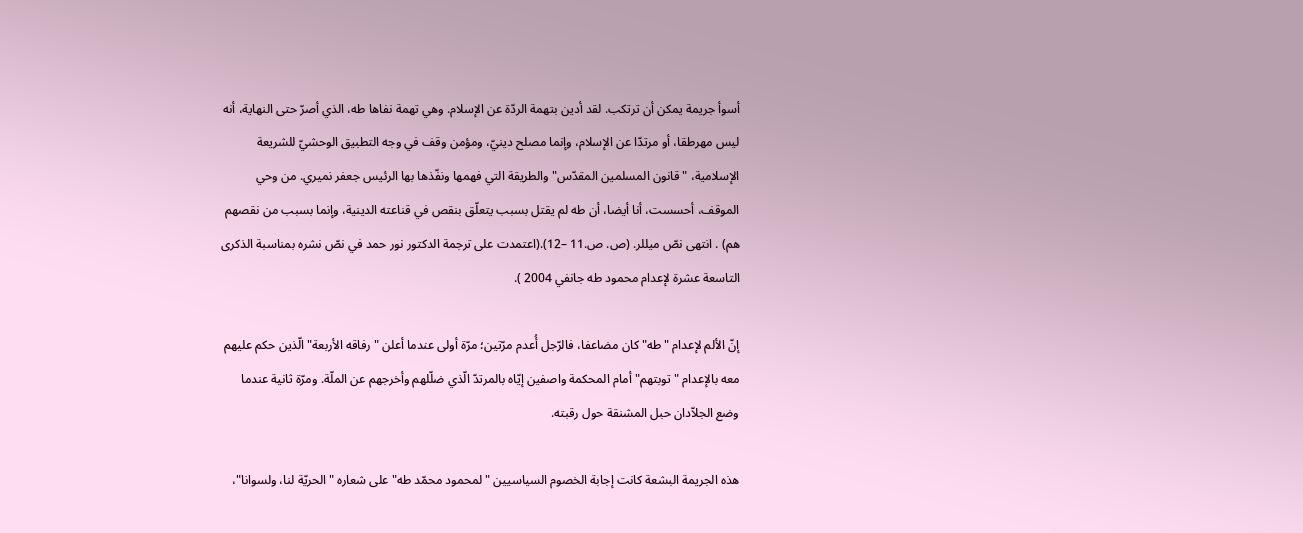أسوأ جريمة يمكن أن ترتكب. لقد أدين بتهمة الردّة عن الإسلام. وهي تهمة نفاها طه، الذي أصرّ حتى النهاية، أنه ليس مهرطقا، أو مرتدّا عن الإسلام، وإنما مصلح دينيّ، ومؤمن وقف في وجه التطبيق الوحشيّ للشريعة الإسلامية، "قانون المسلمين المقدّس" والطريقة التي فهمها ونفّذها بها الرئيس جعفر نميري. من وحي الموقف، أحسست، أنا أيضا، أن طه لم يقتل بسبب يتعلّق بنقص في قناعته الدينية، وإنما بسبب من نقصهم هم) . انتهى نصّ ميللر. (ص. ص.11 –12).(اعتمدت على ترجمة الدكتور نور حمد في نصّ نشره بمناسبة الذكرى التاسعة عشرة لإعدام محمود طه جانفي 2004 ).

إنّ الألم لإعدام "طه" كان مضاعفا، فالرّجل أُعدم مرّتين؛ مرّة أولى عندما أعلن "رفاقه الأربعة" الّذين حكم عليهم معه بالإعدام "توبتهم" أمام المحكمة واصفين إيّاه بالمرتدّ الّذي ضلّلهم وأخرجهم عن الملّة. ومرّة ثانية عندما وضع الجلاّدان حبل المشنقة حول رقبته.

هذه الجريمة البشعة كانت إجابة الخصوم السياسيين " لمحمود محمّد طه" على شعاره " الحريّة لنا، ولسوانا"،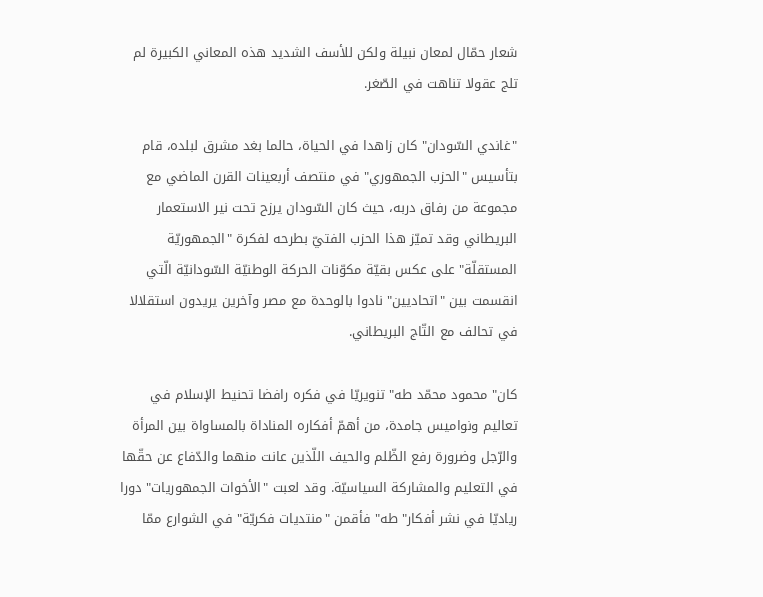شعار حمّال لمعان نبيلة ولكن للأسف الشديد هذه المعاني الكبيرة لم تلج عقولا تناهت في الصّغر.

"غاندي السّودان" كان زاهدا في الحياة، حالما بغد مشرق لبلده، قام بتأسيس "الحزب الجمهوري" في منتصف أربعينات القرن الماضي مع مجموعة من رفاق دربه، حيث كان السّودان يرزح تحت نير الاستعمار البريطاني وقد تميّز هذا الحزب الفتيّ بطرحه لفكرة "الجمهوريّة المستقلّة" على عكس بقيّة مكوّنات الحركة الوطنيّة السّودانيّة الّتي انقسمت بين "اتحاديين" نادوا بالوحدة مع مصر وآخرين يريدون استقلالا في تحالف مع التّاج البريطاني.

كان" محمود محمّد طه" تنويريّا في فكره رافضا تحنيط الإسلام في تعاليم ونواميس جامدة، من أهمّ أفكاره المناداة بالمساواة بين المرأة والرّجل وضرورة رفع الظّلم والحيف اللّذين عانت منهما والدّفاع عن حقّها في التعليم والمشاركة السياسيّة. وقد لعبت "الأخوات الجمهوريات" دورا رياديّا في نشر أفكار" طه" فأقمن "منتديات فكريّة" في الشوارع ممّا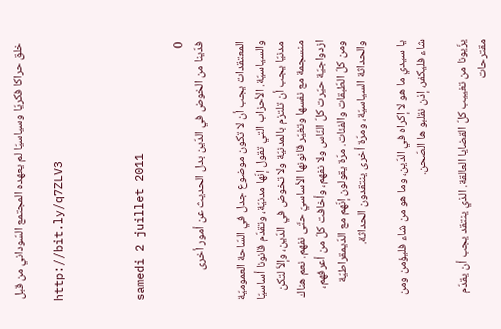خلق حراكا فكريّا وسياسيّا لم يعهده المجتمع السّوداني من قبل

http://bit.ly/q7ZLV3



samedi 2 juillet 2011

0
فدّينا من الخوض في الدّين بدل الحديث عن أمور أخرى

المعتقدات يجب أن لا تكون موضوع جدل في السّاحة العموميّة والسياسيّة. الأحزاب التي تقول إنّها مدنيّة، وتقدّم قانونا أساسيّا مدنيّا يجب أن تلتزم بالمدنيّة ولا تخوض في الدّين، وإلاّ لتكن منسجمة مع نفسها وتغيّر قانونها الأساسيّ حتّى نفهم. نعم هناك ازدواجيّة حيّرت كلّ النّاس ولا نفهم، وأخافت كلّ من أعرفهم، ومن كلّ الطّبقات والفئات. مرّة يقولون إنّهم مع الدّيمقراطيّة والحداثة السياسيّة، ومرّة أخرى ينتقدون الحداثة.

يا سيدي ما هو لا إكراه في الدّين، وما هو من شاء فليؤمن ومن شاء فليكفر، إذن نقلبو ها الصّحن.

يزّيونا من تغييب كلّ القضايا العالقة. الذي ينتقد يجب أن يقدّم مقترحات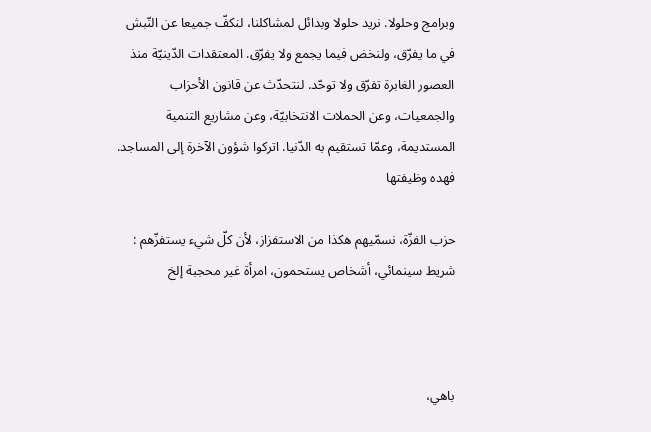وبرامج وحلولا. نريد حلولا وبدائل لمشاكلنا، لنكفّ جميعا عن النّبش في ما يفرّق، ولنخض فيما يجمع ولا يفرّق. المعتقدات الدّينيّة منذ العصور الغابرة تفرّق ولا توحّد. لنتحدّث عن قانون الأحزاب والجمعيات، وعن الحملات الانتخابيّة، وعن مشاريع التنمية المستديمة، وعمّا تستقيم به الدّنيا. اتركوا شؤون الآخرة إلى المساجد. فهده وظيفتها

حزب الفزّة، نسمّيهم هكذا من الاستفزاز، لأن كلّ شيء يستفزّهم : شريط سينمائي، أشخاص يستحمون، امرأة غير محجبة إلخ



باهي،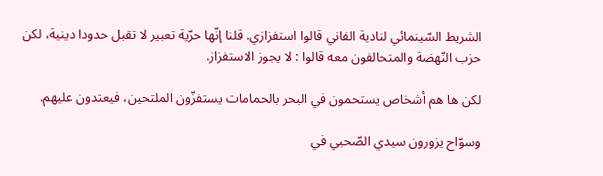الشريط السّينمائي لنادية الفاني قالوا استفزازي. قلنا إنّها حرّية تعبير لا تقبل حدودا دينية، لكن حزب النّهضة والمتحالفون معه قالوا : لا يجوز الاستفزاز.

لكن ها هم أشخاص يستحمون في البحر بالحمامات يستفزّون الملتحين، فيعتدون عليهم.

وسوّاح يزورون سيدي الصّحبي في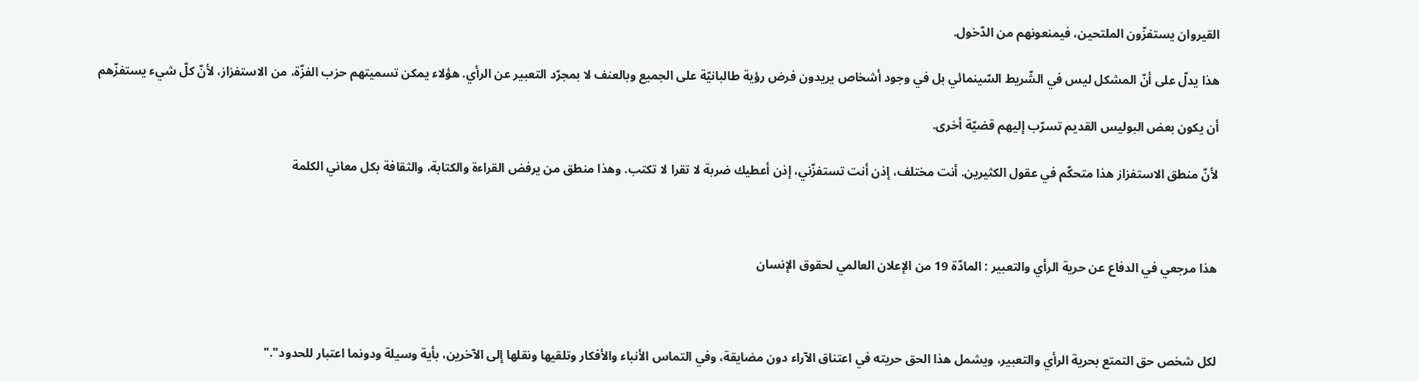القيروان يستفزّون الملتحين، فيمنعونهم من الدّخول.

هذا يدلّ على أنّ المشكل ليس في الشّريط السّينمائي بل في وجود أشخاص يريدون فرض رؤية طالبانيّة على الجميع وبالعنف لا بمجرّد التعبير عن الرأي. هؤلاء يمكن تسميتهم حزب الفزّة، من الاستفزاز، لأنّ كلّ شيء يستفزّهم

أن يكون بعض البوليس القديم تسرّب إليهم قضيّة أخرى.

لأنّ منطق الاستفزاز هذا متحكّم في عقول الكثيرين. أنت مختلف، إذن أنت تستفزّني، إذن أعطيك ضربة لا تقرا لا تكتب. وهذا منطق من يرفض القراءة والكتابة، والثقافة بكل معاني الكلمة



هذا مرجعي في الدفاع عن حرية الرأي والتعبير : المادّة 19 من الإعلان العالمي لحقوق الإنسان



لكل شخص حق التمتع بحرية الرأي والتعبير، ويشمل هذا الحق حريته في اعتناق الآراء دون مضايقة، وفي التماس الأنباء والأفكار وتلقيها ونقلها إلى الآخرين، بأية وسيلة ودونما اعتبار للحدود"."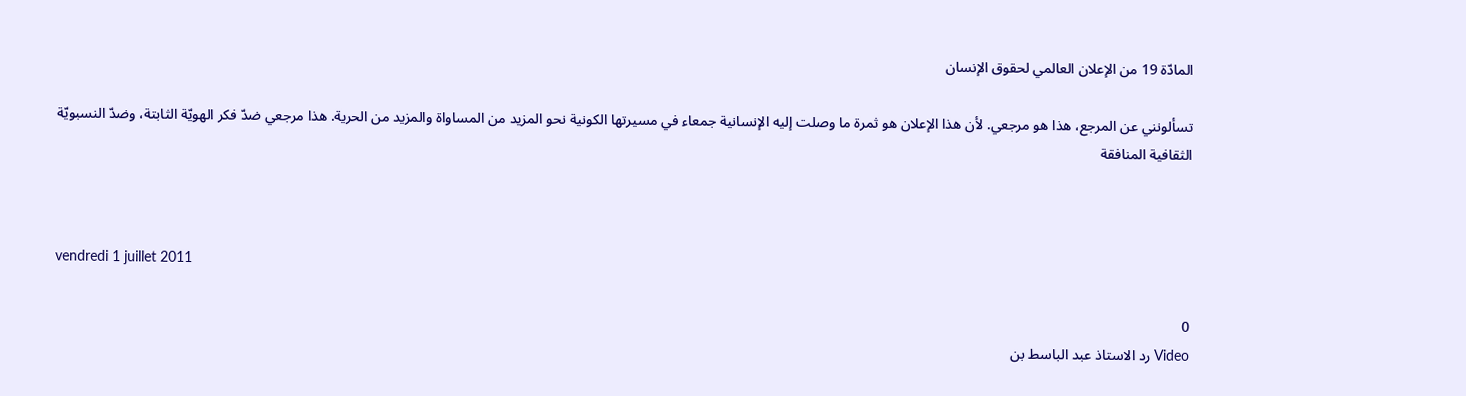المادّة 19 من الإعلان العالمي لحقوق الإنسان

تسألونني عن المرجع، هذا هو مرجعي. لأن هذا الإعلان هو ثمرة ما وصلت إليه الإنسانية جمعاء في مسيرتها الكونية نحو المزيد من المساواة والمزيد من الحرية. هذا مرجعي ضدّ فكر الهويّة الثابتة، وضدّ النسبويّة الثقافية المنافقة



vendredi 1 juillet 2011

0
Video رد الاستاذ عبد الباسط بن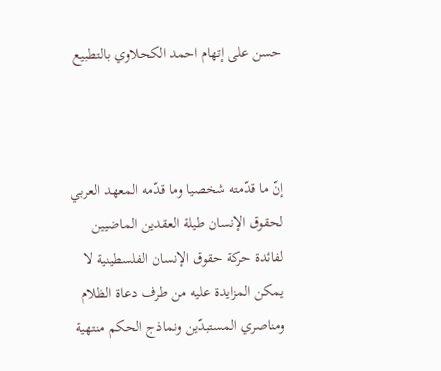حسن على إتهام احمد الكحلاوي بالتطبيع



إنّ ما قدّمته شخصيا وما قدّمه المعهد العربي لحقوق الإنسان طيلة العقدين الماضيين لفائدة حركة حقوق الإنسان الفلسطينية لا يمكن المزايدة عليه من طرف دعاة الظلام ومناصري المستبدّين ونماذج الحكم منتهية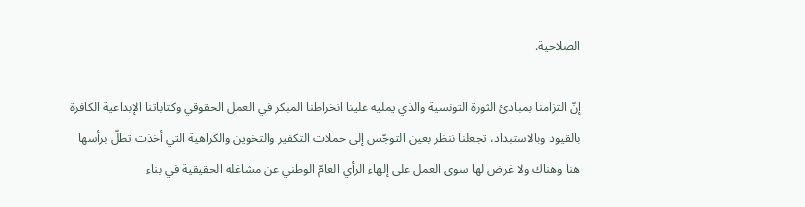الصلاحية.

إنّ التزامنا بمبادئ الثورة التونسية والذي يمليه علينا انخراطنا المبكر في العمل الحقوقي وكتاباتنا الإبداعية الكافرة بالقيود وبالاستبداد، تجعلنا ننظر بعين التوجّس إلى حملات التكفير والتخوين والكراهية التي أخذت تطلّ برأسها هنا وهناك ولا غرض لها سوى العمل على إلهاء الرأي العامّ الوطني عن مشاغله الحقيقية في بناء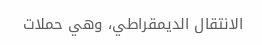الانتقال الديمقراطي، وهي حملات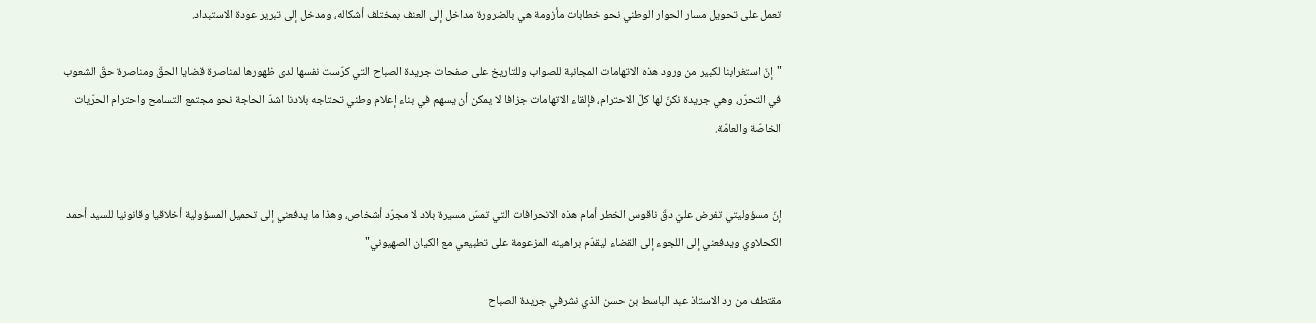تعمل على تحويل مسار الحوار الوطني نحو خطابات مأزومة هي بالضرورة مداخل إلى العنف بمختلف أشكاله، ومدخل إلى تبرير عودة الاستبداد.

"إنّ استغرابنا لكبير من ورود هذه الاتهامات المجانبة للصواب وللتاريخ على صفحات جريدة الصباح التي كرّست نفسها لدى ظهورها لمناصرة قضايا الحقّ ومناصرة حقّ الشعوب في التحرّر، وهي جريدة نكنّ لها كلّ الاحترام، فإلقاء الاتهامات جزافا لا يمكن أن يسهم في بناء إعلام وطني تحتاجه بلادنا اشدّ الحاجة نحو مجتمع التسامح واحترام الحرّيات الخاصّة والعامّة.


إنّ مسؤوليتي تفرض عليّ دقّ ناقوس الخطر أمام هذه الانحرافات التي تمسّ مسيرة بلاد لا مجرّد أشخاص، وهذا ما يدفعني إلى تحميل المسؤولية أخلاقيا وقانونيا للسيد أحمد الكحلاوي ويدفعني إلى اللجوء إلى القضاء ليقدّم براهينه المزعومة على تطبيعي مع الكيان الصهيوني"

مقتطف من رد الاستاذ عبد الباسط بن حسن الذي نشرفي جريدة الصباح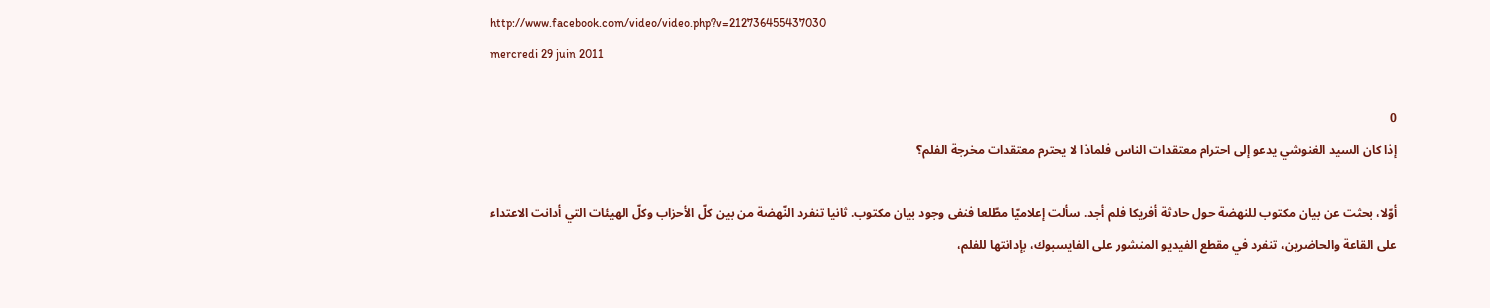http://www.facebook.com/video/video.php?v=212736455437030
mercredi 29 juin 2011

0
إذا كان السيد الغنوشي يدعو إلى احترام معتقدات الناس فلماذا لا يحترم معتقدات مخرجة الفلم؟

أوّلا، بحثت عن بيان مكتوب للنهضة حول حادثة أفريكا فلم أجد. سألت إعلاميّا مطّلعا فنفى وجود بيان مكتوب. ثانيا تنفرد النّهضة من بين كلّ الأحزاب وكلّ الهيئات التي أدانت الاعتداء على القاعة والحاضرين، تنفرد في مقطع الفيديو المنشور على الفايسبوك، بإدانتها للفلم،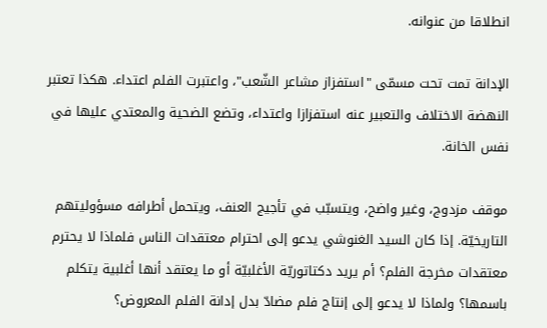انطلاقا من عنوانه.

الإدانة تمت تحت مسمّى "استفزاز مشاعر الشّعب"، واعتبرت الفلم اعتداء. هكذا تعتبر النهضة الاختلاف والتعبير عنه استفزازا واعتداء، وتضع الضحية والمعتدي عليها في نفس الخانة.

موقف مزدوج، وغير واضح، ويتسبّب في تأجيج العنف، ويتحمل أطرافه مسؤوليتهم التاريخيّة. إذا كان السيد الغنوشي يدعو إلى احترام معتقدات الناس فلماذا لا يحترم معتقدات مخرجة الفلم؟ أم يريد دكتاتوريّة الأغلبيّة أو ما يعتقد أنها أغلبية يتكلم باسمها؟ ولماذا لا يدعو إلى إنتاج فلم مضادّ بدل إدانة الفلم المعروض؟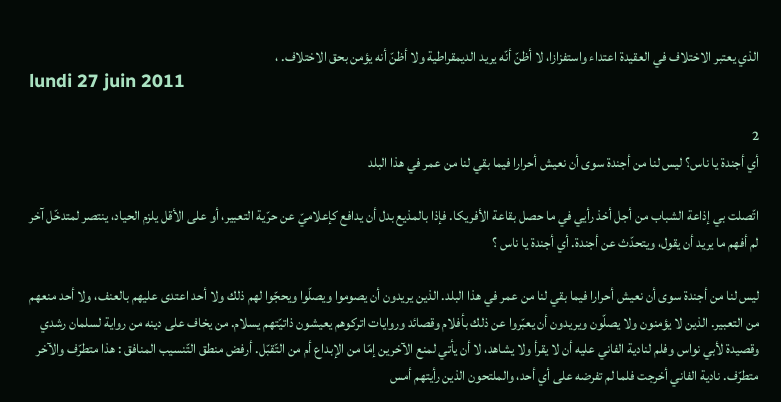الذي يعتبر الاختلاف في العقيدة اعتداء واستفزازا، لا أظنّ أنّه يريد الديمقراطية ولا أظنّ أنه يؤمن بحق الاختلاف. ،
lundi 27 juin 2011

2
أي أجندة يا ناس؟ ليس لنا من أجندة سوى أن نعيش أحرارا فيما بقي لنا من عمر في هذا البلد

اتّصلت بي إذاعة الشباب من أجل أخذ رأيي في ما حصل بقاعة الأفريكا. فإذا بالمذيع بدل أن يدافع كإعلاميّ عن حرّية التعبير، أو على الأقل يلزم الحياد، ينتصر لمتدخّل آخر لم أفهم ما يريد أن يقول، ويتحدّث عن أجندة. أي أجندة يا ناس ؟

ليس لنا من أجندة سوى أن نعيش أحرارا فيما بقي لنا من عمر في هذا البلد. الذين يريدون أن يصوموا ويصلّوا ويحجّوا لهم ذلك ولا أحد اعتدى عليهم بالعنف، ولا أحد منعهم من التعبير. الذين لا يؤمنون ولا يصلّون ويريدون أن يعبّروا عن ذلك بأفلام وقصائد وروايات اتركوهم يعيشون ذاتيّتهم يسلام. من يخاف على دينه من رواية لسلمان رشدي وقصيدة لأبي نواس وفلم لنادية الفاني عليه أن لا يقرأ ولا يشاهد، لا أن يأتي لمنع الآخرين إمّا من الإبداع أم من التّقبّل. أرفض منطق التّنسيب المنافق : هذا متطرّف والآخر متطرّف. نادية الفاني أخرجت فلما لم تفرضه على أي أحد، والملتحون الذين رأيتهم أمس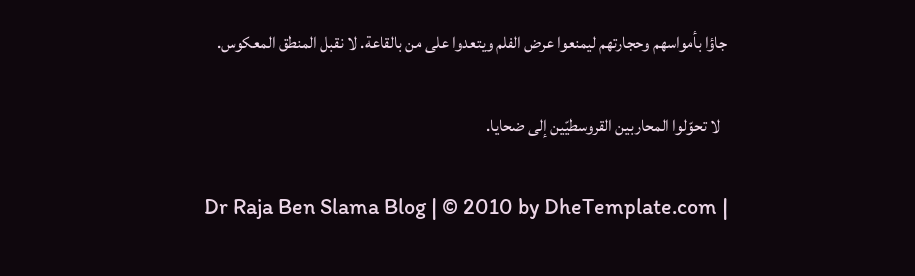جاؤا بأمواسهم وحجارتهم ليمنعوا عرض الفلم ويتعدوا على من بالقاعة. لا نقبل المنطق المعكوس.

  لا تحوّلوا المحاربين القروسطيّين إلى ضحايا.

Dr Raja Ben Slama Blog | © 2010 by DheTemplate.com |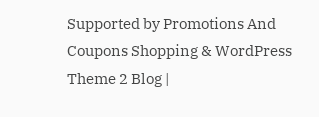Supported by Promotions And Coupons Shopping & WordPress Theme 2 Blog |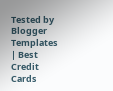Tested by Blogger Templates | Best Credit Cards